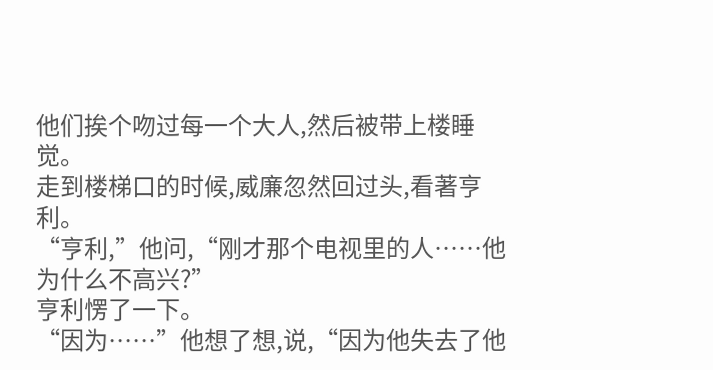他们挨个吻过每一个大人,然后被带上楼睡觉。
走到楼梯口的时候,威廉忽然回过头,看著亨利。
“亨利,”他问,“刚才那个电视里的人……他为什么不高兴?”
亨利愣了一下。
“因为……”他想了想,说,“因为他失去了他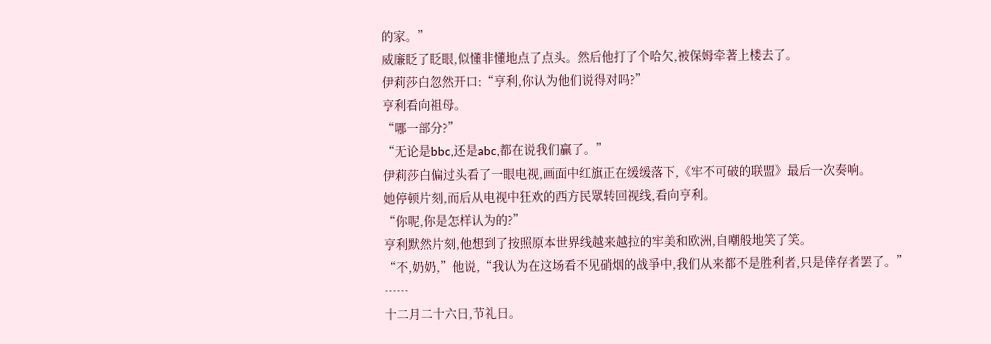的家。”
威廉眨了眨眼,似懂非懂地点了点头。然后他打了个哈欠,被保姆牵著上楼去了。
伊莉莎白忽然开口:“亨利,你认为他们说得对吗?”
亨利看向祖母。
“哪一部分?”
“无论是bbc,还是abc,都在说我们贏了。”
伊莉莎白偏过头看了一眼电视,画面中红旗正在缓缓落下,《牢不可破的联盟》最后一次奏响。
她停顿片刻,而后从电视中狂欢的西方民眾转回视线,看向亨利。
“你呢,你是怎样认为的?”
亨利默然片刻,他想到了按照原本世界线越来越拉的牢美和欧洲,自嘲般地笑了笑。
“不,奶奶,”他说,“我认为在这场看不见硝烟的战爭中,我们从来都不是胜利者,只是倖存者罢了。”
……
十二月二十六日,节礼日。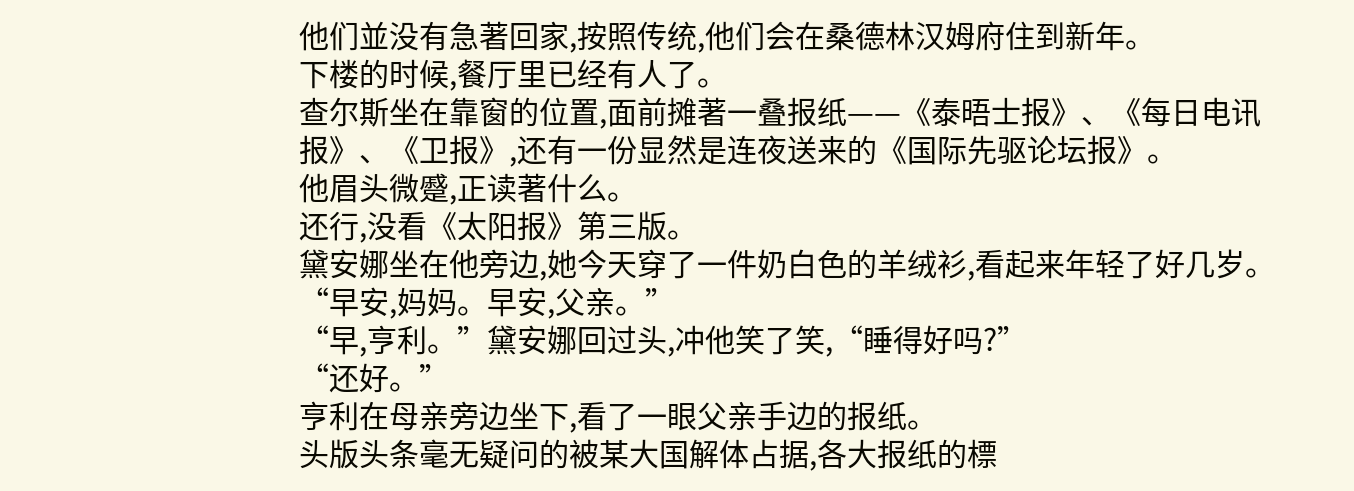他们並没有急著回家,按照传统,他们会在桑德林汉姆府住到新年。
下楼的时候,餐厅里已经有人了。
查尔斯坐在靠窗的位置,面前摊著一叠报纸——《泰晤士报》、《每日电讯报》、《卫报》,还有一份显然是连夜送来的《国际先驱论坛报》。
他眉头微蹙,正读著什么。
还行,没看《太阳报》第三版。
黛安娜坐在他旁边,她今天穿了一件奶白色的羊绒衫,看起来年轻了好几岁。
“早安,妈妈。早安,父亲。”
“早,亨利。”黛安娜回过头,冲他笑了笑,“睡得好吗?”
“还好。”
亨利在母亲旁边坐下,看了一眼父亲手边的报纸。
头版头条毫无疑问的被某大国解体占据,各大报纸的標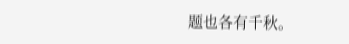题也各有千秋。